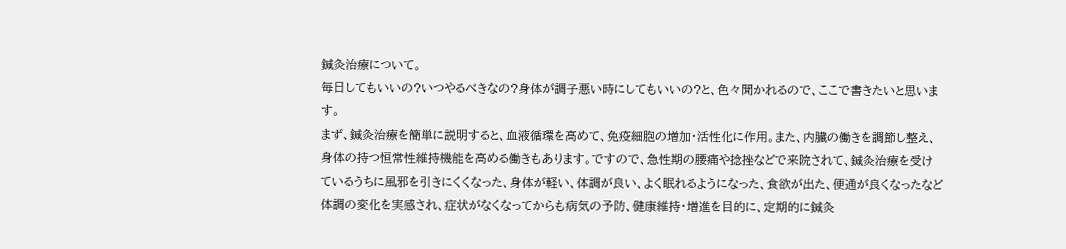鍼灸治療について。
毎日してもいいの?いつやるべきなの?身体が調子悪い時にしてもいいの?と、色々聞かれるので、ここで書きたいと思います。
まず、鍼灸治療を簡単に説明すると、血液循環を高めて、免疫細胞の増加・活性化に作用。また、内臓の働きを調節し整え、身体の持つ恒常性維持機能を高める働きもあります。ですので、急性期の腰痛や捻挫などで来院されて、鍼灸治療を受けているうちに風邪を引きにくくなった、身体が軽い、体調が良い、よく眠れるようになった、食欲が出た、便通が良くなったなど体調の変化を実感され、症状がなくなってからも病気の予防、健康維持・増進を目的に、定期的に鍼灸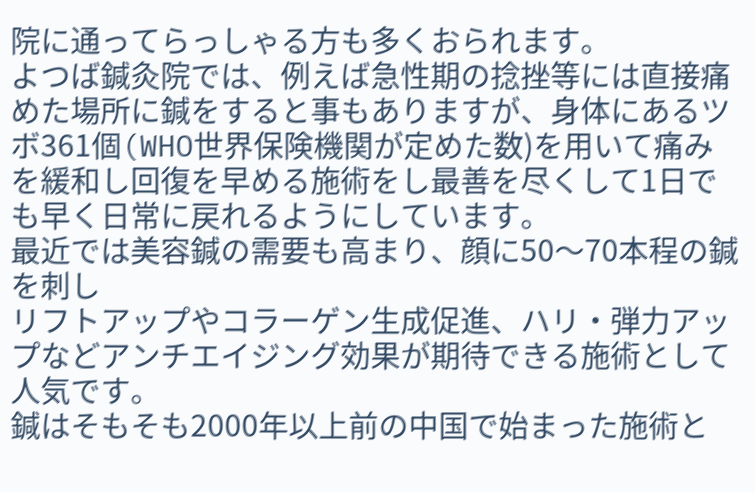院に通ってらっしゃる方も多くおられます。
よつば鍼灸院では、例えば急性期の捻挫等には直接痛めた場所に鍼をすると事もありますが、身体にあるツボ361個(WHO世界保険機関が定めた数)を用いて痛みを緩和し回復を早める施術をし最善を尽くして1日でも早く日常に戻れるようにしています。
最近では美容鍼の需要も高まり、顔に50〜70本程の鍼を刺し
リフトアップやコラーゲン生成促進、ハリ・弾力アップなどアンチエイジング効果が期待できる施術として人気です。
鍼はそもそも2000年以上前の中国で始まった施術と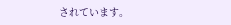されています。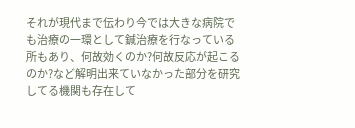それが現代まで伝わり今では大きな病院でも治療の一環として鍼治療を行なっている所もあり、何故効くのか?何故反応が起こるのか?など解明出来ていなかった部分を研究してる機関も存在して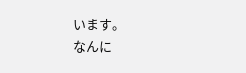います。
なんに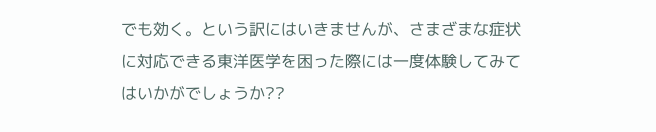でも効く。という訳にはいきませんが、さまざまな症状に対応できる東洋医学を困った際には一度体験してみてはいかがでしょうか??